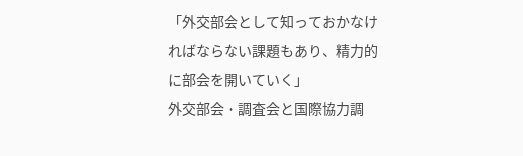「外交部会として知っておかなければならない課題もあり、精力的に部会を開いていく」
外交部会・調査会と国際協力調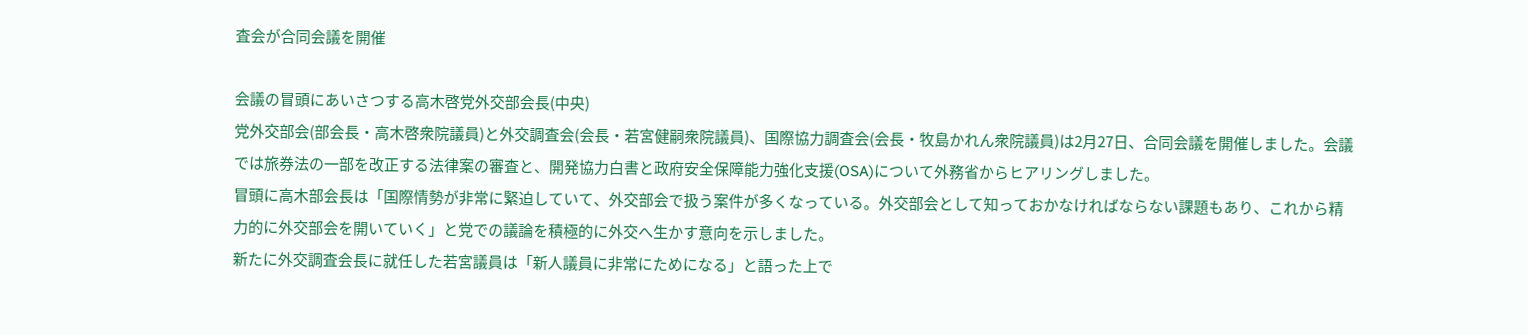査会が合同会議を開催

会議の冒頭にあいさつする高木啓党外交部会長(中央)
党外交部会(部会長・高木啓衆院議員)と外交調査会(会長・若宮健嗣衆院議員)、国際協力調査会(会長・牧島かれん衆院議員)は2月27日、合同会議を開催しました。会議では旅券法の一部を改正する法律案の審査と、開発協力白書と政府安全保障能力強化支援(OSA)について外務省からヒアリングしました。
冒頭に高木部会長は「国際情勢が非常に緊迫していて、外交部会で扱う案件が多くなっている。外交部会として知っておかなければならない課題もあり、これから精力的に外交部会を開いていく」と党での議論を積極的に外交へ生かす意向を示しました。
新たに外交調査会長に就任した若宮議員は「新人議員に非常にためになる」と語った上で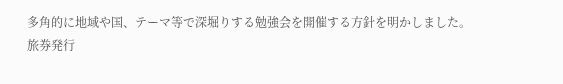多角的に地域や国、テーマ等で深堀りする勉強会を開催する方針を明かしました。
旅券発行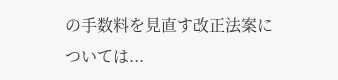の手数料を見直す改正法案については...